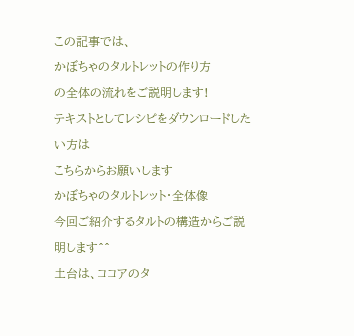この記事では、
かぼちゃのタルトレットの作り方
の全体の流れをご説明します!
テキストとしてレシピをダウンロードしたい方は
こちらからお願いします
かぼちゃのタルトレット・全体像
今回ご紹介するタルトの構造からご説明します^^
土台は、ココアのタ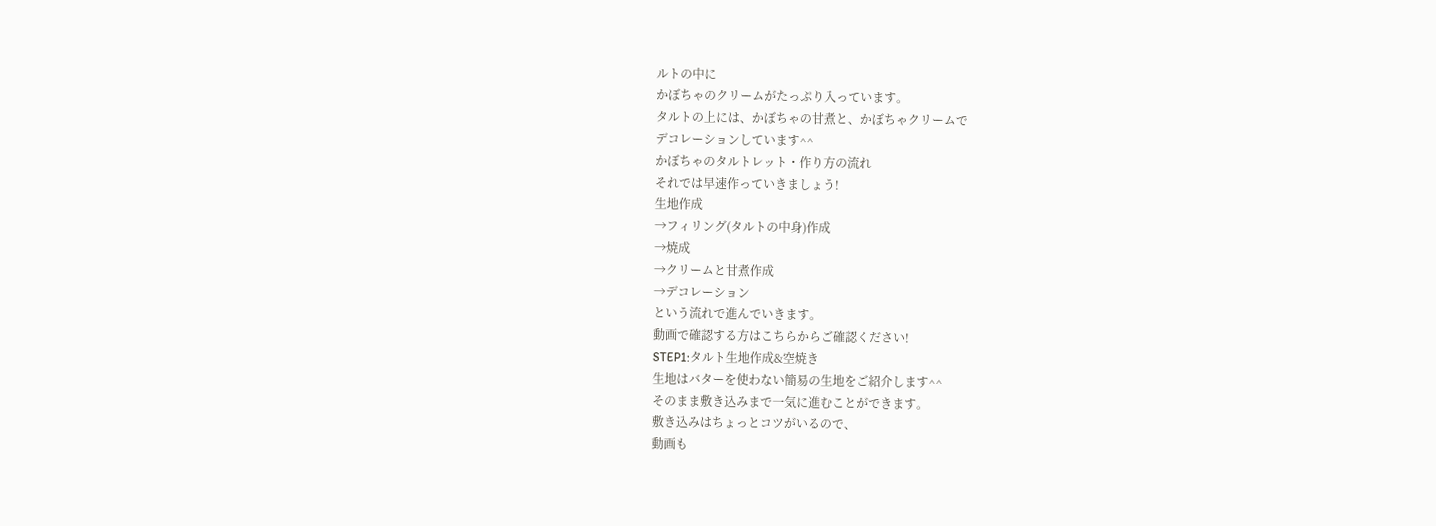ルトの中に
かぼちゃのクリームがたっぷり入っています。
タルトの上には、かぼちゃの甘煮と、かぼちゃクリームで
デコレーションしています^^
かぼちゃのタルトレット・作り方の流れ
それでは早速作っていきましょう!
生地作成
→フィリング(タルトの中身)作成
→焼成
→クリームと甘煮作成
→デコレーション
という流れで進んでいきます。
動画で確認する方はこちらからご確認ください!
STEP1:タルト生地作成&空焼き
生地はバターを使わない簡易の生地をご紹介します^^
そのまま敷き込みまで一気に進むことができます。
敷き込みはちょっとコツがいるので、
動画も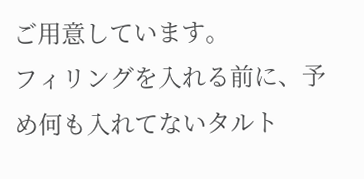ご用意しています。
フィリングを入れる前に、予め何も入れてないタルト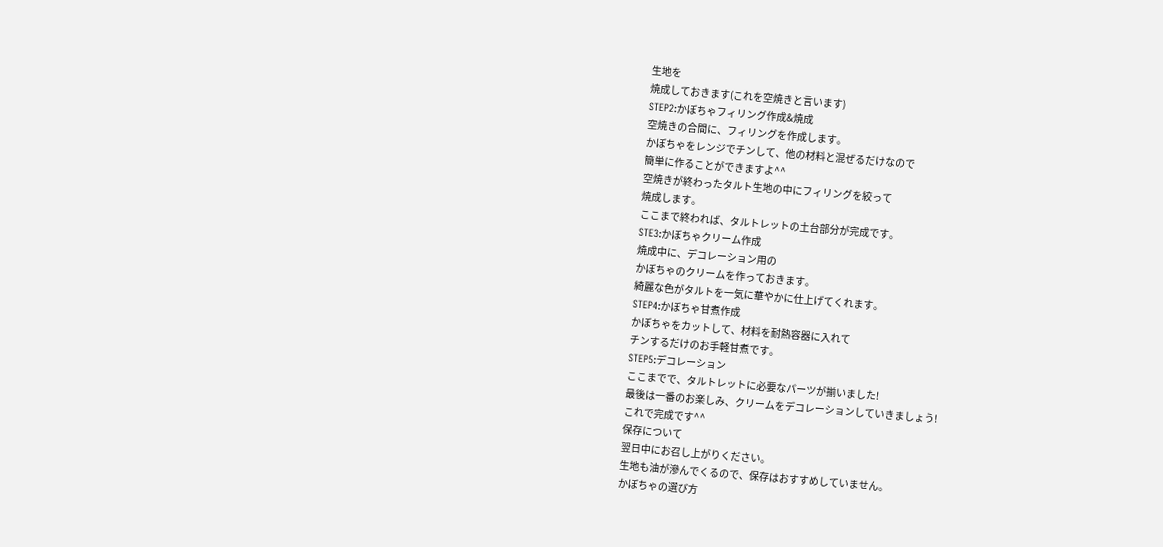生地を
焼成しておきます(これを空焼きと言います)
STEP2:かぼちゃフィリング作成&焼成
空焼きの合間に、フィリングを作成します。
かぼちゃをレンジでチンして、他の材料と混ぜるだけなので
簡単に作ることができますよ^^
空焼きが終わったタルト生地の中にフィリングを絞って
焼成します。
ここまで終われば、タルトレットの土台部分が完成です。
STE3:かぼちゃクリーム作成
焼成中に、デコレーション用の
かぼちゃのクリームを作っておきます。
綺麗な色がタルトを一気に華やかに仕上げてくれます。
STEP4:かぼちゃ甘煮作成
かぼちゃをカットして、材料を耐熱容器に入れて
チンするだけのお手軽甘煮です。
STEP5:デコレーション
ここまでで、タルトレットに必要なパーツが揃いました!
最後は一番のお楽しみ、クリームをデコレーションしていきましょう!
これで完成です^^
保存について
翌日中にお召し上がりください。
生地も油が滲んでくるので、保存はおすすめしていません。
かぼちゃの選び方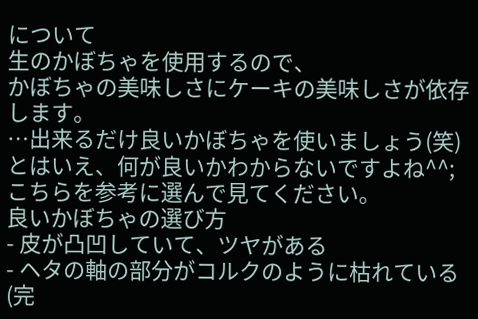について
生のかぼちゃを使用するので、
かぼちゃの美味しさにケーキの美味しさが依存します。
…出来るだけ良いかぼちゃを使いましょう(笑)
とはいえ、何が良いかわからないですよね^^;
こちらを参考に選んで見てください。
良いかぼちゃの選び方
- 皮が凸凹していて、ツヤがある
- ヘタの軸の部分がコルクのように枯れている
(完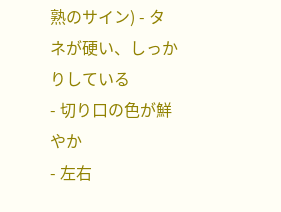熟のサイン) - タネが硬い、しっかりしている
- 切り口の色が鮮やか
- 左右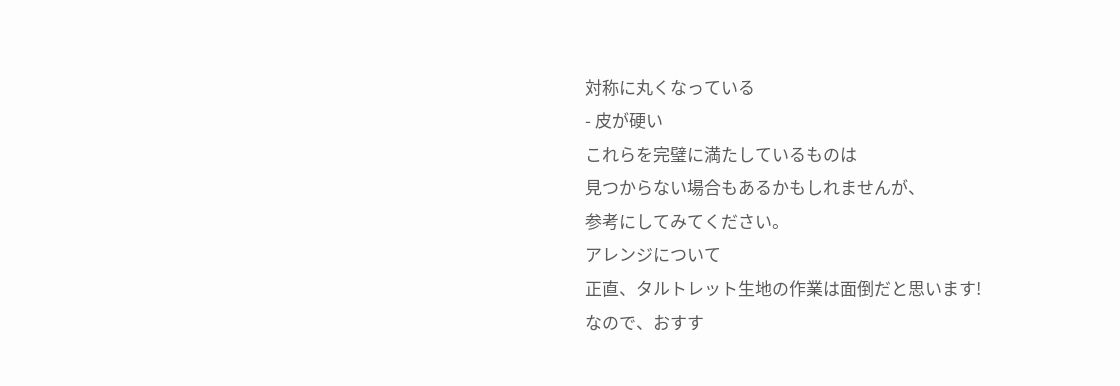対称に丸くなっている
- 皮が硬い
これらを完璧に満たしているものは
見つからない場合もあるかもしれませんが、
参考にしてみてください。
アレンジについて
正直、タルトレット生地の作業は面倒だと思います!
なので、おすす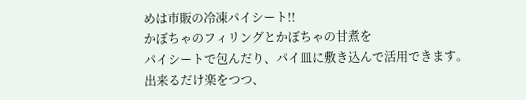めは市販の冷凍パイシート!!
かぼちゃのフィリングとかぼちゃの甘煮を
パイシートで包んだり、パイ皿に敷き込んで活用できます。
出来るだけ楽をつつ、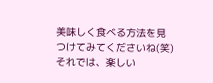美味しく食べる方法を見つけてみてくださいね(笑)
それでは、楽しい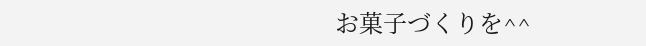お菓子づくりを^^